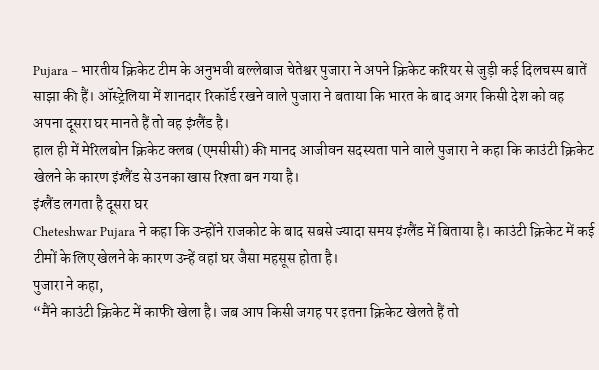Pujara – भारतीय क्रिकेट टीम के अनुभवी बल्लेबाज चेतेश्वर पुजारा ने अपने क्रिकेट करियर से जुड़ी कई दिलचस्प बातें साझा की हैं। ऑस्ट्रेलिया में शानदार रिकॉर्ड रखने वाले पुजारा ने बताया कि भारत के बाद अगर किसी देश को वह अपना दूसरा घर मानते हैं तो वह इंग्लैंड है।
हाल ही में मेरिलबोन क्रिकेट क्लब (एमसीसी) की मानद आजीवन सदस्यता पाने वाले पुजारा ने कहा कि काउंटी क्रिकेट खेलने के कारण इंग्लैंड से उनका खास रिश्ता बन गया है।
इंग्लैंड लगता है दूसरा घर
Cheteshwar Pujara ने कहा कि उन्होंने राजकोट के बाद सबसे ज्यादा समय इंग्लैंड में बिताया है। काउंटी क्रिकेट में कई टीमों के लिए खेलने के कारण उन्हें वहां घर जैसा महसूस होता है।
पुजारा ने कहा,
“मैंने काउंटी क्रिकेट में काफी खेला है। जब आप किसी जगह पर इतना क्रिकेट खेलते हैं तो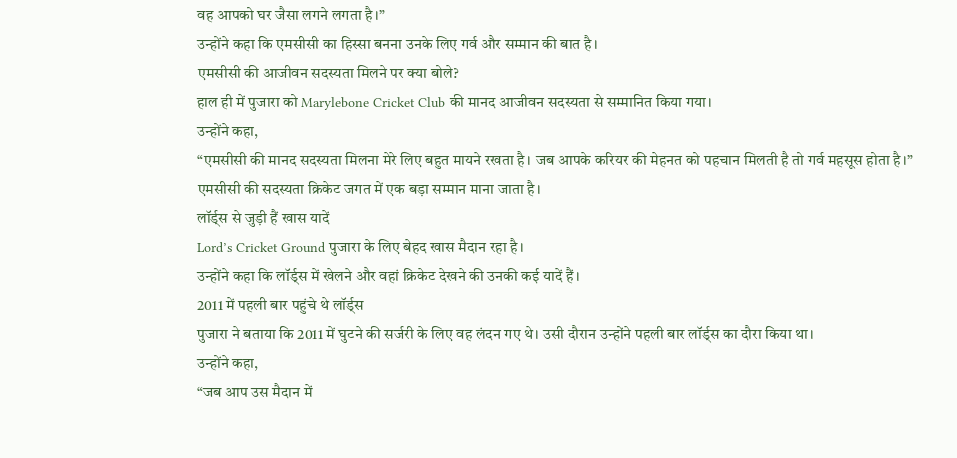वह आपको घर जैसा लगने लगता है।”
उन्होंने कहा कि एमसीसी का हिस्सा बनना उनके लिए गर्व और सम्मान की बात है।
एमसीसी की आजीवन सदस्यता मिलने पर क्या बोले?
हाल ही में पुजारा को Marylebone Cricket Club की मानद आजीवन सदस्यता से सम्मानित किया गया।
उन्होंने कहा,
“एमसीसी की मानद सदस्यता मिलना मेरे लिए बहुत मायने रखता है। जब आपके करियर की मेहनत को पहचान मिलती है तो गर्व महसूस होता है।”
एमसीसी की सदस्यता क्रिकेट जगत में एक बड़ा सम्मान माना जाता है।
लॉर्ड्स से जुड़ी हैं खास यादें
Lord’s Cricket Ground पुजारा के लिए बेहद खास मैदान रहा है।
उन्होंने कहा कि लॉर्ड्स में खेलने और वहां क्रिकेट देखने की उनकी कई यादें हैं।
2011 में पहली बार पहुंचे थे लॉर्ड्स
पुजारा ने बताया कि 2011 में घुटने की सर्जरी के लिए वह लंदन गए थे। उसी दौरान उन्होंने पहली बार लॉर्ड्स का दौरा किया था।
उन्होंने कहा,
“जब आप उस मैदान में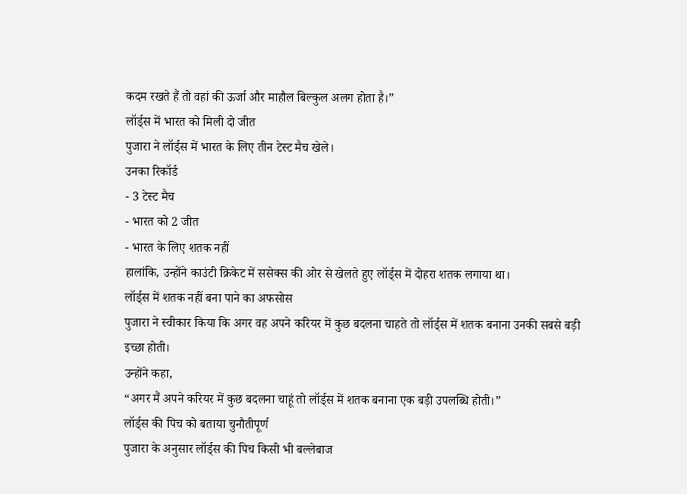कदम रखते हैं तो वहां की ऊर्जा और माहौल बिल्कुल अलग होता है।”
लॉर्ड्स में भारत को मिली दो जीत
पुजारा ने लॉर्ड्स में भारत के लिए तीन टेस्ट मैच खेले।
उनका रिकॉर्ड
- 3 टेस्ट मैच
- भारत को 2 जीत
- भारत के लिए शतक नहीं
हालांकि, उन्होंने काउंटी क्रिकेट में ससेक्स की ओर से खेलते हुए लॉर्ड्स में दोहरा शतक लगाया था।
लॉर्ड्स में शतक नहीं बना पाने का अफसोस
पुजारा ने स्वीकार किया कि अगर वह अपने करियर में कुछ बदलना चाहते तो लॉर्ड्स में शतक बनाना उनकी सबसे बड़ी इच्छा होती।
उन्होंने कहा,
“अगर मैं अपने करियर में कुछ बदलना चाहूं तो लॉर्ड्स में शतक बनाना एक बड़ी उपलब्धि होती।”
लॉर्ड्स की पिच को बताया चुनौतीपूर्ण
पुजारा के अनुसार लॉर्ड्स की पिच किसी भी बल्लेबाज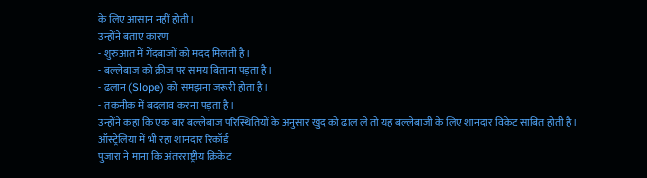के लिए आसान नहीं होती।
उन्होंने बताए कारण
- शुरुआत में गेंदबाजों को मदद मिलती है।
- बल्लेबाज को क्रीज पर समय बिताना पड़ता है।
- ढलान (Slope) को समझना जरूरी होता है।
- तकनीक में बदलाव करना पड़ता है।
उन्होंने कहा कि एक बार बल्लेबाज परिस्थितियों के अनुसार खुद को ढाल ले तो यह बल्लेबाजी के लिए शानदार विकेट साबित होती है।
ऑस्ट्रेलिया में भी रहा शानदार रिकॉर्ड
पुजारा ने माना कि अंतरराष्ट्रीय क्रिकेट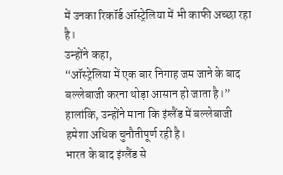में उनका रिकॉर्ड ऑस्ट्रेलिया में भी काफी अच्छा रहा है।
उन्होंने कहा,
“ऑस्ट्रेलिया में एक बार निगाह जम जाने के बाद बल्लेबाजी करना थोड़ा आसान हो जाता है।”
हालांकि, उन्होंने माना कि इंग्लैंड में बल्लेबाजी हमेशा अधिक चुनौतीपूर्ण रही है।
भारत के बाद इंग्लैंड से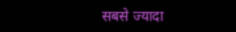सबसे ज्यादा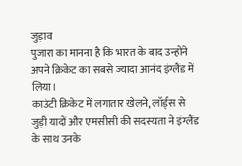जुड़ाव
पुजारा का मानना है कि भारत के बाद उन्होंने अपने क्रिकेट का सबसे ज्यादा आनंद इंग्लैंड में लिया।
काउंटी क्रिकेट में लगातार खेलने, लॉर्ड्स से जुड़ी यादों और एमसीसी की सदस्यता ने इंग्लैंड के साथ उनके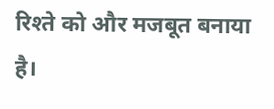रिश्ते को और मजबूत बनाया है।